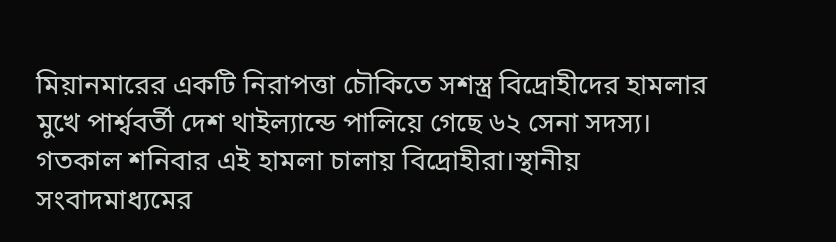মিয়ানমারের একটি নিরাপত্তা চৌকিতে সশস্ত্র বিদ্রোহীদের হামলার মুখে পার্শ্ববর্তী দেশ থাইল্যান্ডে পালিয়ে গেছে ৬২ সেনা সদস্য। গতকাল শনিবার এই হামলা চালায় বিদ্রোহীরা।স্থানীয় সংবাদমাধ্যমের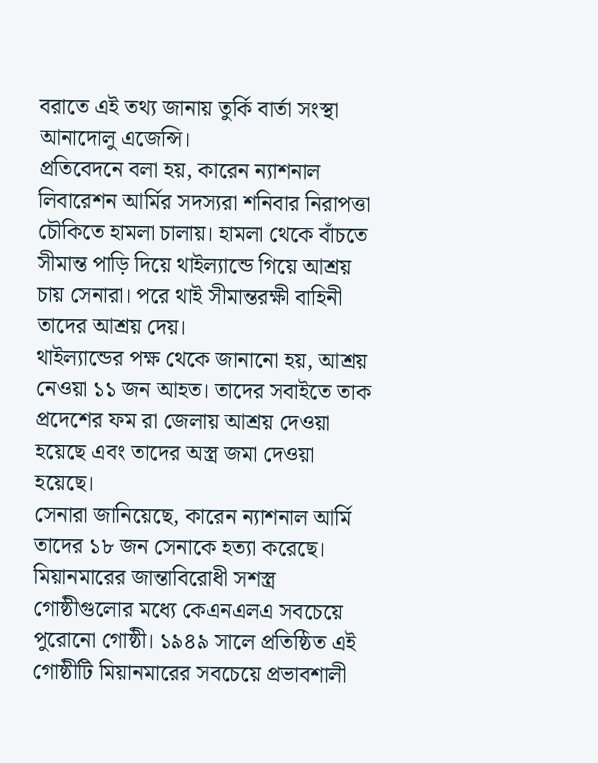বরাতে এই তথ্য জানায় তুর্কি বার্তা সংস্থা আনাদোলু এজেন্সি।
প্রতিবেদনে বলা হয়, কারেন ন্যাশনাল লিবারেশন আর্মির সদস্যরা শনিবার নিরাপত্তা চৌকিতে হামলা চালায়। হামলা থেকে বাঁচতে সীমান্ত পাড়ি দিয়ে থাইল্যান্ডে গিয়ে আশ্রয় চায় সেনারা। পরে থাই সীমান্তরক্ষী বাহিনী তাদের আশ্রয় দেয়।
থাইল্যান্ডের পক্ষ থেকে জানানো হয়, আশ্রয় নেওয়া ১১ জন আহত। তাদের সবাইতে তাক প্রদেশের ফম রা জেলায় আশ্রয় দেওয়া হয়েছে এবং তাদের অস্ত্র জমা দেওয়া হয়েছে।
সেনারা জানিয়েছে, কারেন ন্যাশনাল আর্মি তাদের ১৮ জন সেনাকে হত্যা করেছে।
মিয়ানমারের জান্তাবিরোধী সশস্ত্র গোষ্ঠীগুলোর মধ্যে কেএনএলএ সবচেয়ে পুরোনো গোষ্ঠী। ১৯৪৯ সালে প্রতিষ্ঠিত এই গোষ্ঠীটি মিয়ানমারের সবচেয়ে প্রভাবশালী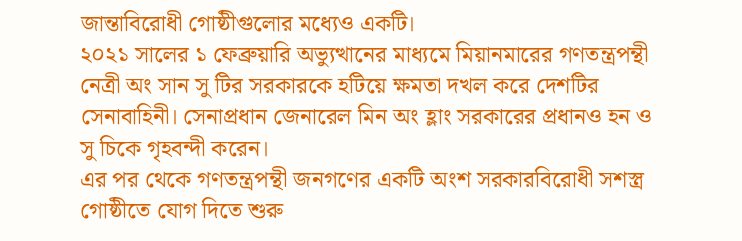জান্তাবিরোধী গোষ্ঠীগুলোর মধ্যেও একটি।
২০২১ সালের ১ ফেব্রুয়ারি অভ্যুত্থানের মাধ্যমে মিয়ানমারের গণতন্ত্রপন্থী নেত্রী অং সান সু টির সরকারকে হটিয়ে ক্ষমতা দখল করে দেশটির সেনাবাহিনী। সেনাপ্রধান জেনারেল মিন অং হ্লাং সরকারের প্রধানও হন ও সু চিকে গৃহবন্দী করেন।
এর পর থেকে গণতন্ত্রপন্থী জনগণের একটি অংশ সরকারবিরোধী সশস্ত্র গোষ্ঠীতে যোগ দিতে শুরু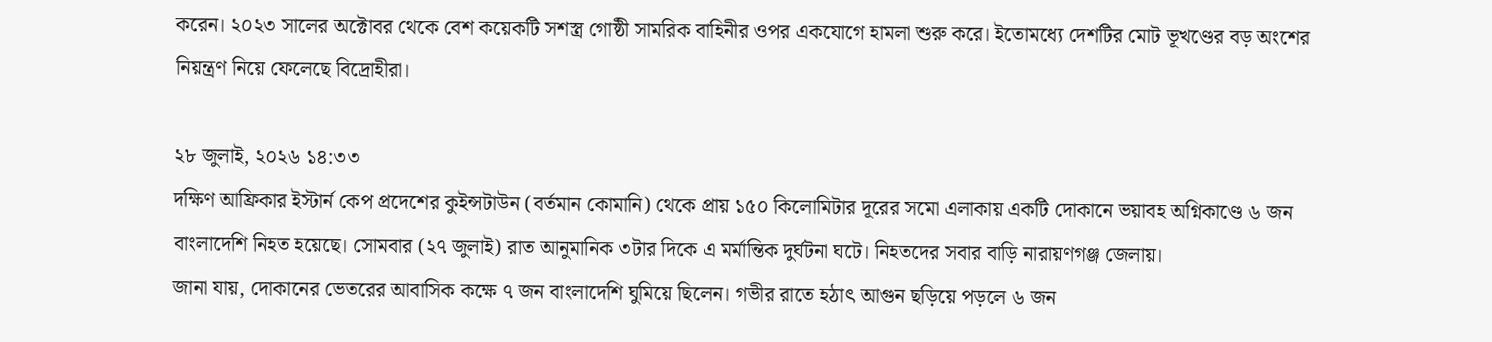করেন। ২০২৩ সালের অক্টোবর থেকে বেশ কয়েকটি সশস্ত্র গোষ্ঠী সামরিক বাহিনীর ওপর একযোগে হামলা শুরু করে। ইতোমধ্যে দেশটির মোট ভূখণ্ডের বড় অংশের নিয়ন্ত্রণ নিয়ে ফেলেছে বিদ্রোহীরা।

২৮ জুলাই, ২০২৬ ১৪:৩৩
দক্ষিণ আফ্রিকার ইস্টার্ন কেপ প্রদেশের কুইন্সটাউন (বর্তমান কোমানি) থেকে প্রায় ১৫০ কিলোমিটার দূরের সমো এলাকায় একটি দোকানে ভয়াবহ অগ্নিকাণ্ডে ৬ জন বাংলাদেশি নিহত হয়েছে। সোমবার (২৭ জুলাই) রাত আনুমানিক ৩টার দিকে এ মর্মান্তিক দুর্ঘটনা ঘটে। নিহতদের সবার বাড়ি নারায়ণগঞ্জ জেলায়।
জানা যায়, দোকানের ভেতরের আবাসিক কক্ষে ৭ জন বাংলাদেশি ঘুমিয়ে ছিলেন। গভীর রাতে হঠাৎ আগুন ছড়িয়ে পড়লে ৬ জন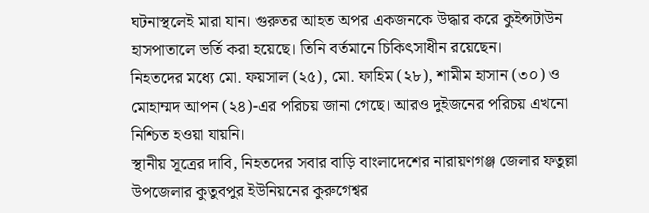ঘটনাস্থলেই মারা যান। গুরুতর আহত অপর একজনকে উদ্ধার করে কুইন্সটাউন হাসপাতালে ভর্তি করা হয়েছে। তিনি বর্তমানে চিকিৎসাধীন রয়েছেন।
নিহতদের মধ্যে মো. ফয়সাল (২৫), মো. ফাহিম (২৮), শামীম হাসান (৩০) ও মোহাম্মদ আপন (২৪)-এর পরিচয় জানা গেছে। আরও দুইজনের পরিচয় এখনো নিশ্চিত হওয়া যায়নি।
স্থানীয় সূত্রের দাবি, নিহতদের সবার বাড়ি বাংলাদেশের নারায়ণগঞ্জ জেলার ফতুল্লা উপজেলার কুতুবপুর ইউনিয়নের কুরুগেশ্বর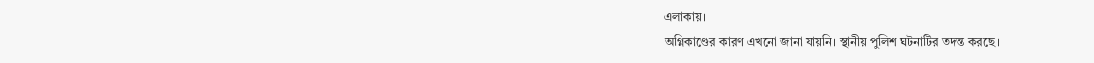এলাকায়।
অগ্নিকাণ্ডের কারণ এখনো জানা যায়নি। স্থানীয় পুলিশ ঘটনাটির তদন্ত করছে।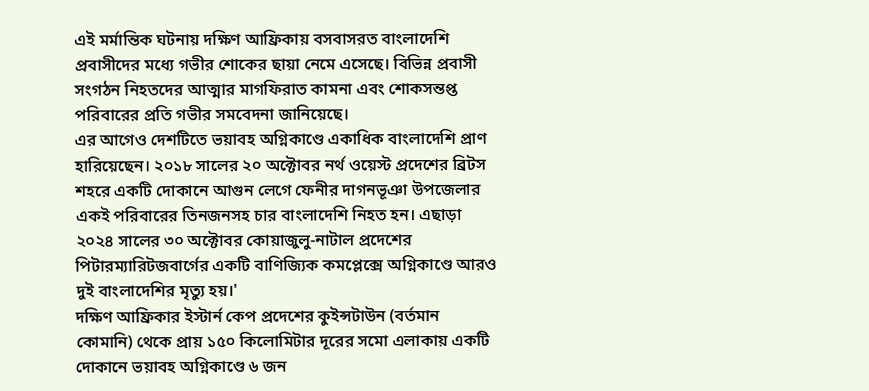এই মর্মান্তিক ঘটনায় দক্ষিণ আফ্রিকায় বসবাসরত বাংলাদেশি প্রবাসীদের মধ্যে গভীর শোকের ছায়া নেমে এসেছে। বিভিন্ন প্রবাসী সংগঠন নিহতদের আত্মার মাগফিরাত কামনা এবং শোকসন্তপ্ত পরিবারের প্রতি গভীর সমবেদনা জানিয়েছে।
এর আগেও দেশটিতে ভয়াবহ অগ্নিকাণ্ডে একাধিক বাংলাদেশি প্রাণ হারিয়েছেন। ২০১৮ সালের ২০ অক্টোবর নর্থ ওয়েস্ট প্রদেশের ব্রিটস শহরে একটি দোকানে আগুন লেগে ফেনীর দাগনভূঞা উপজেলার একই পরিবারের তিনজনসহ চার বাংলাদেশি নিহত হন। এছাড়া ২০২৪ সালের ৩০ অক্টোবর কোয়াজুলু-নাটাল প্রদেশের পিটারম্যারিটজবার্গের একটি বাণিজ্যিক কমপ্লেক্সে অগ্নিকাণ্ডে আরও দুই বাংলাদেশির মৃত্যু হয়।'
দক্ষিণ আফ্রিকার ইস্টার্ন কেপ প্রদেশের কুইন্সটাউন (বর্তমান কোমানি) থেকে প্রায় ১৫০ কিলোমিটার দূরের সমো এলাকায় একটি দোকানে ভয়াবহ অগ্নিকাণ্ডে ৬ জন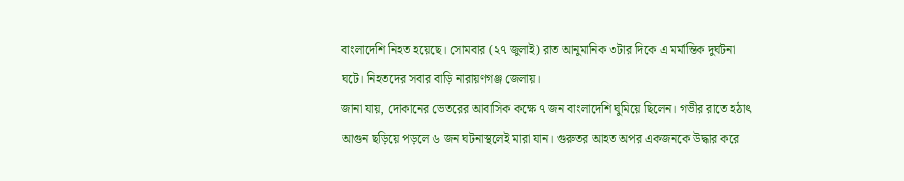বাংলাদেশি নিহত হয়েছে। সোমবার (২৭ জুলাই) রাত আনুমানিক ৩টার দিকে এ মর্মান্তিক দুর্ঘটনা ঘটে। নিহতদের সবার বাড়ি নারায়ণগঞ্জ জেলায়।
জানা যায়, দোকানের ভেতরের আবাসিক কক্ষে ৭ জন বাংলাদেশি ঘুমিয়ে ছিলেন। গভীর রাতে হঠাৎ আগুন ছড়িয়ে পড়লে ৬ জন ঘটনাস্থলেই মারা যান। গুরুতর আহত অপর একজনকে উদ্ধার করে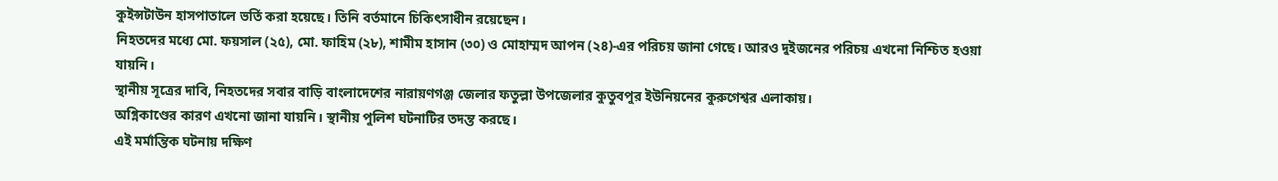কুইন্সটাউন হাসপাতালে ভর্তি করা হয়েছে। তিনি বর্তমানে চিকিৎসাধীন রয়েছেন।
নিহতদের মধ্যে মো. ফয়সাল (২৫), মো. ফাহিম (২৮), শামীম হাসান (৩০) ও মোহাম্মদ আপন (২৪)-এর পরিচয় জানা গেছে। আরও দুইজনের পরিচয় এখনো নিশ্চিত হওয়া যায়নি।
স্থানীয় সূত্রের দাবি, নিহতদের সবার বাড়ি বাংলাদেশের নারায়ণগঞ্জ জেলার ফতুল্লা উপজেলার কুতুবপুর ইউনিয়নের কুরুগেশ্বর এলাকায়।
অগ্নিকাণ্ডের কারণ এখনো জানা যায়নি। স্থানীয় পুলিশ ঘটনাটির তদন্ত করছে।
এই মর্মান্তিক ঘটনায় দক্ষিণ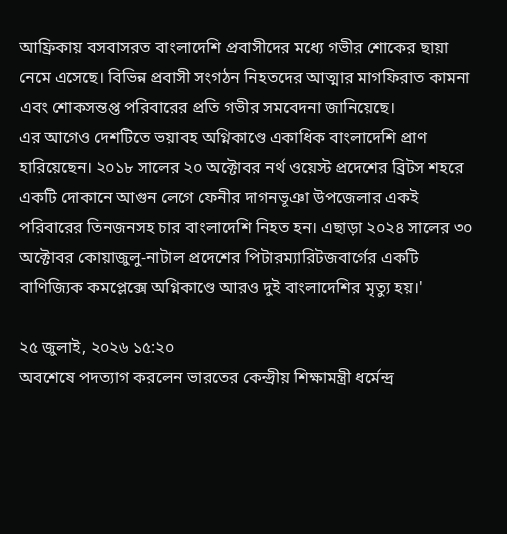আফ্রিকায় বসবাসরত বাংলাদেশি প্রবাসীদের মধ্যে গভীর শোকের ছায়া নেমে এসেছে। বিভিন্ন প্রবাসী সংগঠন নিহতদের আত্মার মাগফিরাত কামনা এবং শোকসন্তপ্ত পরিবারের প্রতি গভীর সমবেদনা জানিয়েছে।
এর আগেও দেশটিতে ভয়াবহ অগ্নিকাণ্ডে একাধিক বাংলাদেশি প্রাণ হারিয়েছেন। ২০১৮ সালের ২০ অক্টোবর নর্থ ওয়েস্ট প্রদেশের ব্রিটস শহরে একটি দোকানে আগুন লেগে ফেনীর দাগনভূঞা উপজেলার একই পরিবারের তিনজনসহ চার বাংলাদেশি নিহত হন। এছাড়া ২০২৪ সালের ৩০ অক্টোবর কোয়াজুলু-নাটাল প্রদেশের পিটারম্যারিটজবার্গের একটি বাণিজ্যিক কমপ্লেক্সে অগ্নিকাণ্ডে আরও দুই বাংলাদেশির মৃত্যু হয়।'

২৫ জুলাই, ২০২৬ ১৫:২০
অবশেষে পদত্যাগ করলেন ভারতের কেন্দ্রীয় শিক্ষামন্ত্রী ধর্মেন্দ্র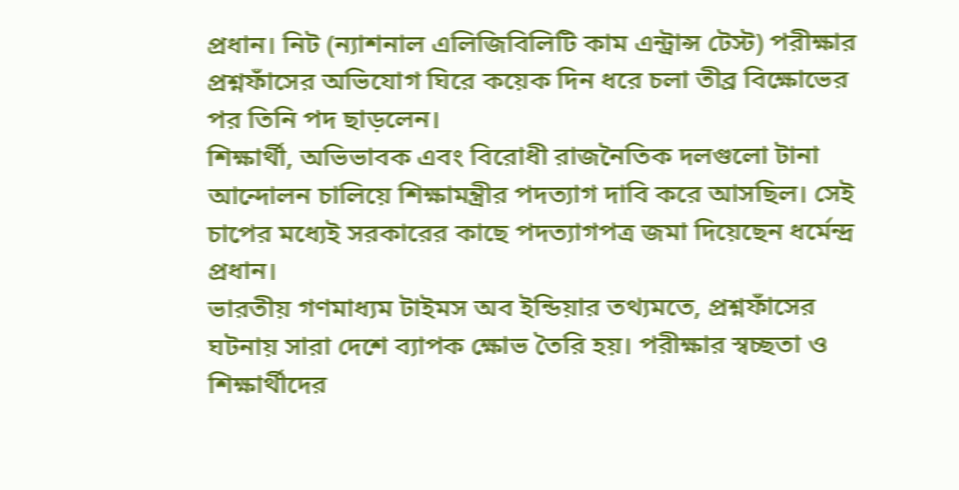প্রধান। নিট (ন্যাশনাল এলিজিবিলিটি কাম এন্ট্রান্স টেস্ট) পরীক্ষার প্রশ্নফাঁসের অভিযোগ ঘিরে কয়েক দিন ধরে চলা তীব্র বিক্ষোভের পর তিনি পদ ছাড়লেন।
শিক্ষার্থী, অভিভাবক এবং বিরোধী রাজনৈতিক দলগুলো টানা আন্দোলন চালিয়ে শিক্ষামন্ত্রীর পদত্যাগ দাবি করে আসছিল। সেই চাপের মধ্যেই সরকারের কাছে পদত্যাগপত্র জমা দিয়েছেন ধর্মেন্দ্র প্রধান।
ভারতীয় গণমাধ্যম টাইমস অব ইন্ডিয়ার তথ্যমতে, প্রশ্নফাঁসের ঘটনায় সারা দেশে ব্যাপক ক্ষোভ তৈরি হয়। পরীক্ষার স্বচ্ছতা ও শিক্ষার্থীদের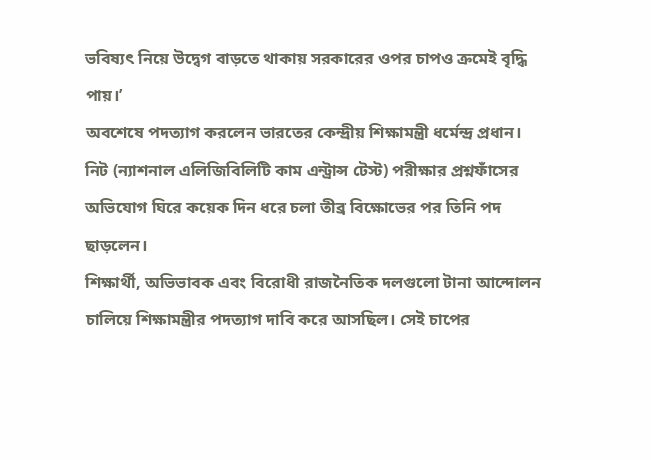ভবিষ্যৎ নিয়ে উদ্বেগ বাড়তে থাকায় সরকারের ওপর চাপও ক্রমেই বৃদ্ধি পায়।’
অবশেষে পদত্যাগ করলেন ভারতের কেন্দ্রীয় শিক্ষামন্ত্রী ধর্মেন্দ্র প্রধান। নিট (ন্যাশনাল এলিজিবিলিটি কাম এন্ট্রান্স টেস্ট) পরীক্ষার প্রশ্নফাঁসের অভিযোগ ঘিরে কয়েক দিন ধরে চলা তীব্র বিক্ষোভের পর তিনি পদ ছাড়লেন।
শিক্ষার্থী, অভিভাবক এবং বিরোধী রাজনৈতিক দলগুলো টানা আন্দোলন চালিয়ে শিক্ষামন্ত্রীর পদত্যাগ দাবি করে আসছিল। সেই চাপের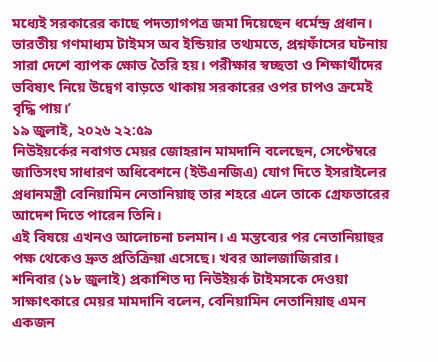মধ্যেই সরকারের কাছে পদত্যাগপত্র জমা দিয়েছেন ধর্মেন্দ্র প্রধান।
ভারতীয় গণমাধ্যম টাইমস অব ইন্ডিয়ার তথ্যমতে, প্রশ্নফাঁসের ঘটনায় সারা দেশে ব্যাপক ক্ষোভ তৈরি হয়। পরীক্ষার স্বচ্ছতা ও শিক্ষার্থীদের ভবিষ্যৎ নিয়ে উদ্বেগ বাড়তে থাকায় সরকারের ওপর চাপও ক্রমেই বৃদ্ধি পায়।’
১৯ জুলাই, ২০২৬ ২২:৫৯
নিউইয়র্কের নবাগত মেয়র জোহরান মামদানি বলেছেন, সেপ্টেম্বরে জাতিসংঘ সাধারণ অধিবেশনে (ইউএনজিএ) যোগ দিতে ইসরাইলের প্রধানমন্ত্রী বেনিয়ামিন নেতানিয়াহু তার শহরে এলে তাকে গ্রেফতারের আদেশ দিতে পারেন তিনি।
এই বিষয়ে এখনও আলোচনা চলমান। এ মন্তব্যের পর নেতানিয়াহুর পক্ষ থেকেও দ্রুত প্রতিক্রিয়া এসেছে। খবর আলজাজিরার।
শনিবার (১৮ জুলাই) প্রকাশিত দ্য নিউইয়র্ক টাইমসকে দেওয়া সাক্ষাৎকারে মেয়র মামদানি বলেন, বেনিয়ামিন নেতানিয়াহু এমন একজন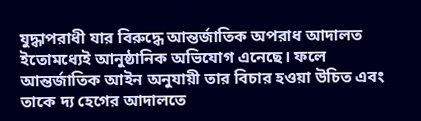যুদ্ধাপরাধী যার বিরুদ্ধে আন্তর্জাতিক অপরাধ আদালত ইতোমধ্যেই আনুষ্ঠানিক অভিযোগ এনেছে। ফলে আন্তর্জাতিক আইন অনুযায়ী তার বিচার হওয়া উচিত এবং তাকে দ্য হেগের আদালতে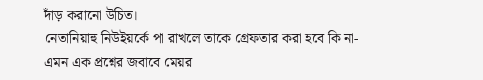দাঁড় করানো উচিত।
নেতানিয়াহু নিউইয়র্কে পা রাখলে তাকে গ্রেফতার করা হবে কি না-এমন এক প্রশ্নের জবাবে মেয়র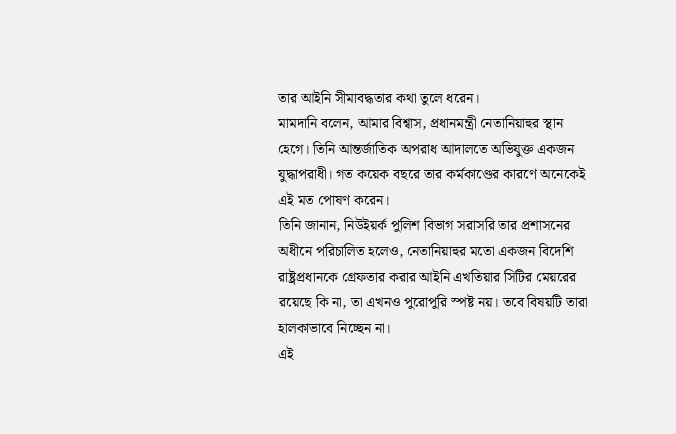তার আইনি সীমাবদ্ধতার কথা তুলে ধরেন।
মামদানি বলেন, আমার বিশ্বাস, প্রধানমন্ত্রী নেতানিয়াহুর স্থান হেগে। তিনি আন্তর্জাতিক অপরাধ আদালতে অভিযুক্ত একজন যুদ্ধাপরাধী। গত কয়েক বছরে তার কর্মকাণ্ডের কারণে অনেকেই এই মত পোষণ করেন।
তিনি জানান, নিউইয়র্ক পুলিশ বিভাগ সরাসরি তার প্রশাসনের অধীনে পরিচালিত হলেও, নেতানিয়াহুর মতো একজন বিদেশি রাষ্ট্রপ্রধানকে গ্রেফতার করার আইনি এখতিয়ার সিটির মেয়রের রয়েছে কি না, তা এখনও পুরোপুরি স্পষ্ট নয়। তবে বিষয়টি তারা হালকাভাবে নিচ্ছেন না।
এই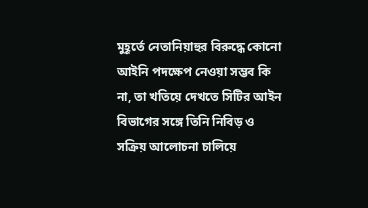মুহূর্তে নেতানিয়াহুর বিরুদ্ধে কোনো আইনি পদক্ষেপ নেওয়া সম্ভব কি না, তা খতিয়ে দেখতে সিটির আইন বিভাগের সঙ্গে তিনি নিবিড় ও সক্রিয় আলোচনা চালিয়ে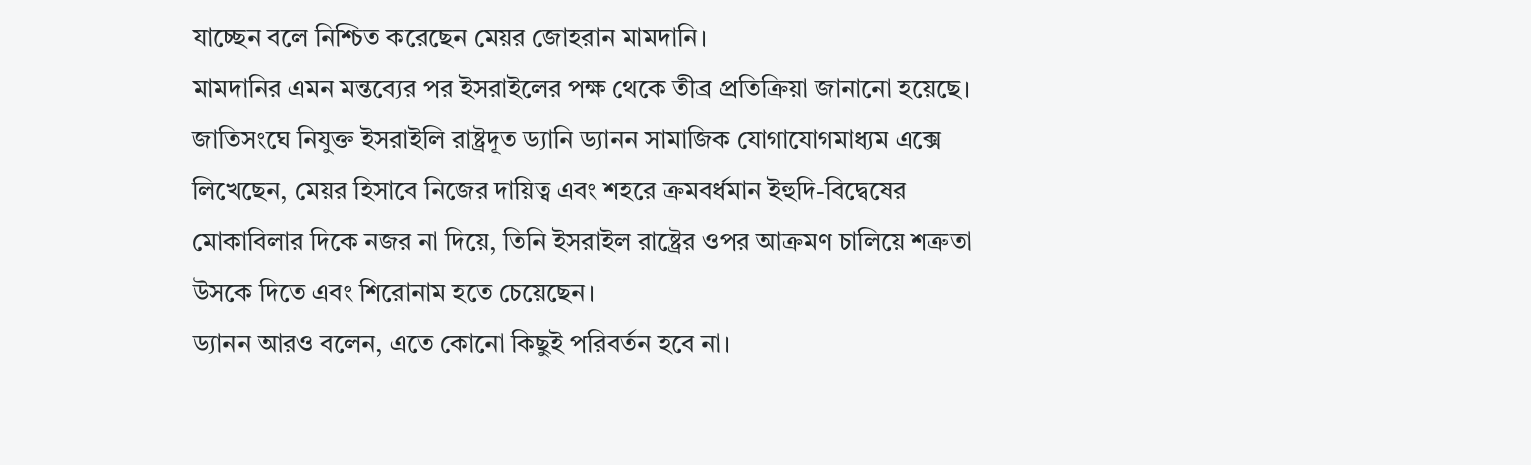যাচ্ছেন বলে নিশ্চিত করেছেন মেয়র জোহরান মামদানি।
মামদানির এমন মন্তব্যের পর ইসরাইলের পক্ষ থেকে তীব্র প্রতিক্রিয়া জানানো হয়েছে।
জাতিসংঘে নিযুক্ত ইসরাইলি রাষ্ট্রদূত ড্যানি ড্যানন সামাজিক যোগাযোগমাধ্যম এক্সে লিখেছেন, মেয়র হিসাবে নিজের দায়িত্ব এবং শহরে ক্রমবর্ধমান ইহুদি-বিদ্বেষের মোকাবিলার দিকে নজর না দিয়ে, তিনি ইসরাইল রাষ্ট্রের ওপর আক্রমণ চালিয়ে শত্রুতা উসকে দিতে এবং শিরোনাম হতে চেয়েছেন।
ড্যানন আরও বলেন, এতে কোনো কিছুই পরিবর্তন হবে না।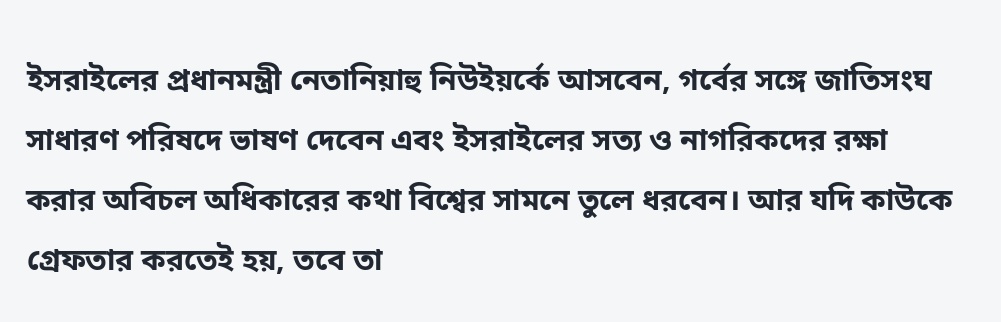ইসরাইলের প্রধানমন্ত্রী নেতানিয়াহু নিউইয়র্কে আসবেন, গর্বের সঙ্গে জাতিসংঘ সাধারণ পরিষদে ভাষণ দেবেন এবং ইসরাইলের সত্য ও নাগরিকদের রক্ষা করার অবিচল অধিকারের কথা বিশ্বের সামনে তুলে ধরবেন। আর যদি কাউকে গ্রেফতার করতেই হয়, তবে তা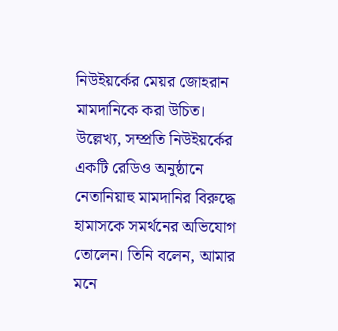নিউইয়র্কের মেয়র জোহরান মামদানিকে করা উচিত।
উল্লেখ্য, সম্প্রতি নিউইয়র্কের একটি রেডিও অনুষ্ঠানে নেতানিয়াহু মামদানির বিরুদ্ধে হামাসকে সমর্থনের অভিযোগ তোলেন। তিনি বলেন, আমার মনে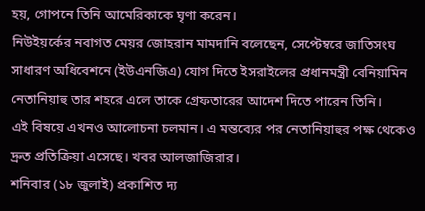হয়, গোপনে তিনি আমেরিকাকে ঘৃণা করেন।
নিউইয়র্কের নবাগত মেয়র জোহরান মামদানি বলেছেন, সেপ্টেম্বরে জাতিসংঘ সাধারণ অধিবেশনে (ইউএনজিএ) যোগ দিতে ইসরাইলের প্রধানমন্ত্রী বেনিয়ামিন নেতানিয়াহু তার শহরে এলে তাকে গ্রেফতারের আদেশ দিতে পারেন তিনি।
এই বিষয়ে এখনও আলোচনা চলমান। এ মন্তব্যের পর নেতানিয়াহুর পক্ষ থেকেও দ্রুত প্রতিক্রিয়া এসেছে। খবর আলজাজিরার।
শনিবার (১৮ জুলাই) প্রকাশিত দ্য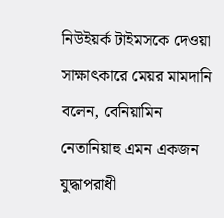নিউইয়র্ক টাইমসকে দেওয়া সাক্ষাৎকারে মেয়র মামদানি বলেন, বেনিয়ামিন নেতানিয়াহু এমন একজন যুদ্ধাপরাধী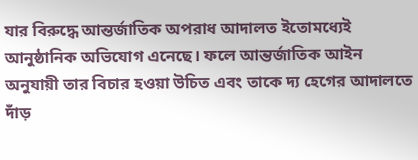যার বিরুদ্ধে আন্তর্জাতিক অপরাধ আদালত ইতোমধ্যেই আনুষ্ঠানিক অভিযোগ এনেছে। ফলে আন্তর্জাতিক আইন অনুযায়ী তার বিচার হওয়া উচিত এবং তাকে দ্য হেগের আদালতে দাঁড়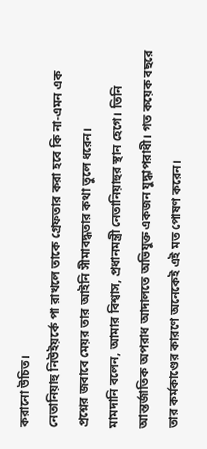করানো উচিত।
নেতানিয়াহু নিউইয়র্কে পা রাখলে তাকে গ্রেফতার করা হবে কি না-এমন এক প্রশ্নের জবাবে মেয়র তার আইনি সীমাবদ্ধতার কথা তুলে ধরেন।
মামদানি বলেন, আমার বিশ্বাস, প্রধানমন্ত্রী নেতানিয়াহুর স্থান হেগে। তিনি আন্তর্জাতিক অপরাধ আদালতে অভিযুক্ত একজন যুদ্ধাপরাধী। গত কয়েক বছরে তার কর্মকাণ্ডের কারণে অনেকেই এই মত পোষণ করেন।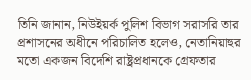তিনি জানান, নিউইয়র্ক পুলিশ বিভাগ সরাসরি তার প্রশাসনের অধীনে পরিচালিত হলেও, নেতানিয়াহুর মতো একজন বিদেশি রাষ্ট্রপ্রধানকে গ্রেফতার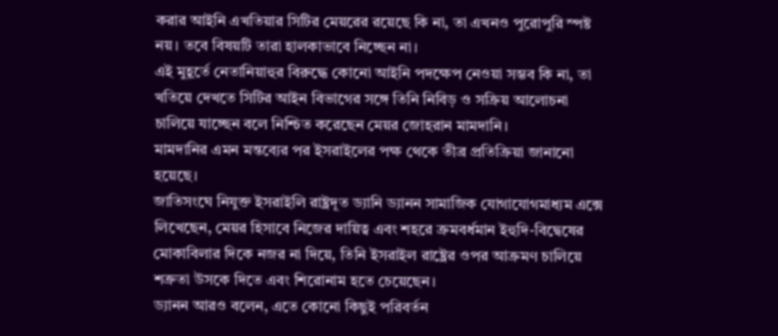করার আইনি এখতিয়ার সিটির মেয়রের রয়েছে কি না, তা এখনও পুরোপুরি স্পষ্ট নয়। তবে বিষয়টি তারা হালকাভাবে নিচ্ছেন না।
এই মুহূর্তে নেতানিয়াহুর বিরুদ্ধে কোনো আইনি পদক্ষেপ নেওয়া সম্ভব কি না, তা খতিয়ে দেখতে সিটির আইন বিভাগের সঙ্গে তিনি নিবিড় ও সক্রিয় আলোচনা চালিয়ে যাচ্ছেন বলে নিশ্চিত করেছেন মেয়র জোহরান মামদানি।
মামদানির এমন মন্তব্যের পর ইসরাইলের পক্ষ থেকে তীব্র প্রতিক্রিয়া জানানো হয়েছে।
জাতিসংঘে নিযুক্ত ইসরাইলি রাষ্ট্রদূত ড্যানি ড্যানন সামাজিক যোগাযোগমাধ্যম এক্সে লিখেছেন, মেয়র হিসাবে নিজের দায়িত্ব এবং শহরে ক্রমবর্ধমান ইহুদি-বিদ্বেষের মোকাবিলার দিকে নজর না দিয়ে, তিনি ইসরাইল রাষ্ট্রের ওপর আক্রমণ চালিয়ে শত্রুতা উসকে দিতে এবং শিরোনাম হতে চেয়েছেন।
ড্যানন আরও বলেন, এতে কোনো কিছুই পরিবর্তন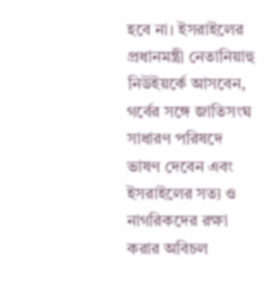হবে না। ইসরাইলের প্রধানমন্ত্রী নেতানিয়াহু নিউইয়র্কে আসবেন, গর্বের সঙ্গে জাতিসংঘ সাধারণ পরিষদে ভাষণ দেবেন এবং ইসরাইলের সত্য ও নাগরিকদের রক্ষা করার অবিচল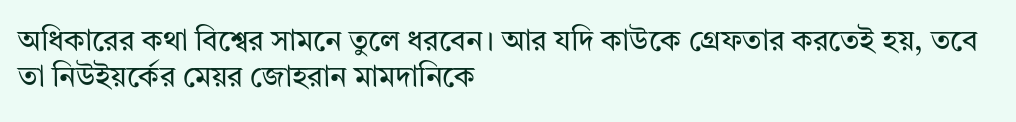অধিকারের কথা বিশ্বের সামনে তুলে ধরবেন। আর যদি কাউকে গ্রেফতার করতেই হয়, তবে তা নিউইয়র্কের মেয়র জোহরান মামদানিকে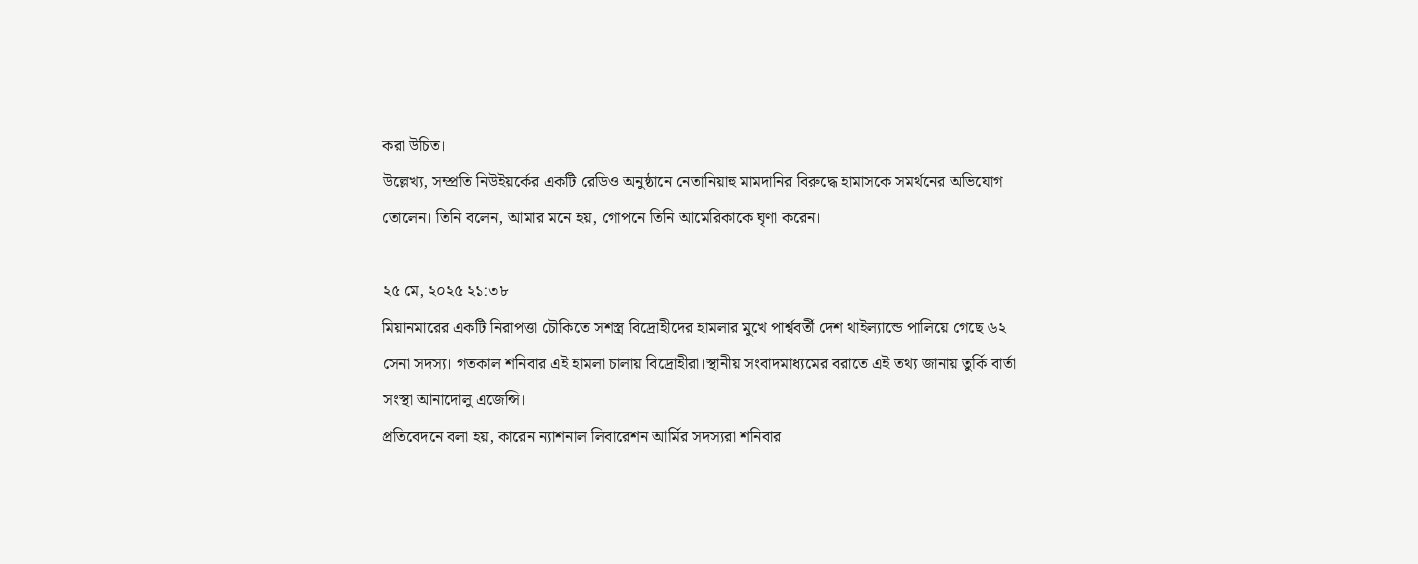করা উচিত।
উল্লেখ্য, সম্প্রতি নিউইয়র্কের একটি রেডিও অনুষ্ঠানে নেতানিয়াহু মামদানির বিরুদ্ধে হামাসকে সমর্থনের অভিযোগ তোলেন। তিনি বলেন, আমার মনে হয়, গোপনে তিনি আমেরিকাকে ঘৃণা করেন।

২৫ মে, ২০২৫ ২১:৩৮
মিয়ানমারের একটি নিরাপত্তা চৌকিতে সশস্ত্র বিদ্রোহীদের হামলার মুখে পার্শ্ববর্তী দেশ থাইল্যান্ডে পালিয়ে গেছে ৬২ সেনা সদস্য। গতকাল শনিবার এই হামলা চালায় বিদ্রোহীরা।স্থানীয় সংবাদমাধ্যমের বরাতে এই তথ্য জানায় তুর্কি বার্তা সংস্থা আনাদোলু এজেন্সি।
প্রতিবেদনে বলা হয়, কারেন ন্যাশনাল লিবারেশন আর্মির সদস্যরা শনিবার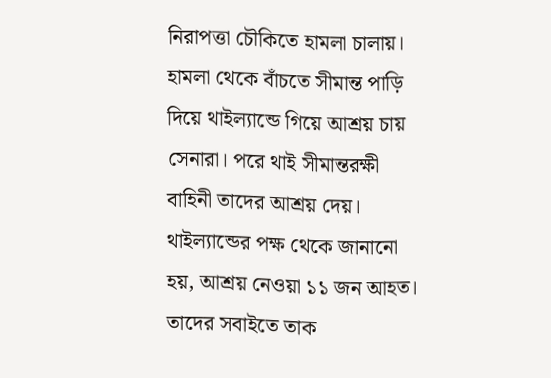নিরাপত্তা চৌকিতে হামলা চালায়। হামলা থেকে বাঁচতে সীমান্ত পাড়ি দিয়ে থাইল্যান্ডে গিয়ে আশ্রয় চায় সেনারা। পরে থাই সীমান্তরক্ষী বাহিনী তাদের আশ্রয় দেয়।
থাইল্যান্ডের পক্ষ থেকে জানানো হয়, আশ্রয় নেওয়া ১১ জন আহত। তাদের সবাইতে তাক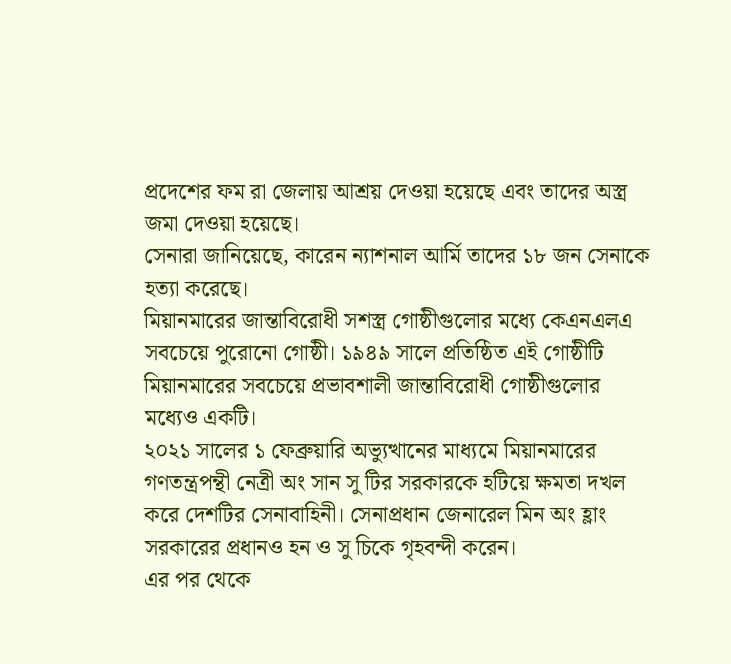প্রদেশের ফম রা জেলায় আশ্রয় দেওয়া হয়েছে এবং তাদের অস্ত্র জমা দেওয়া হয়েছে।
সেনারা জানিয়েছে, কারেন ন্যাশনাল আর্মি তাদের ১৮ জন সেনাকে হত্যা করেছে।
মিয়ানমারের জান্তাবিরোধী সশস্ত্র গোষ্ঠীগুলোর মধ্যে কেএনএলএ সবচেয়ে পুরোনো গোষ্ঠী। ১৯৪৯ সালে প্রতিষ্ঠিত এই গোষ্ঠীটি মিয়ানমারের সবচেয়ে প্রভাবশালী জান্তাবিরোধী গোষ্ঠীগুলোর মধ্যেও একটি।
২০২১ সালের ১ ফেব্রুয়ারি অভ্যুত্থানের মাধ্যমে মিয়ানমারের গণতন্ত্রপন্থী নেত্রী অং সান সু টির সরকারকে হটিয়ে ক্ষমতা দখল করে দেশটির সেনাবাহিনী। সেনাপ্রধান জেনারেল মিন অং হ্লাং সরকারের প্রধানও হন ও সু চিকে গৃহবন্দী করেন।
এর পর থেকে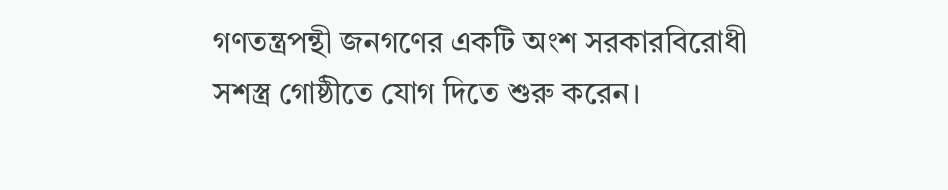গণতন্ত্রপন্থী জনগণের একটি অংশ সরকারবিরোধী সশস্ত্র গোষ্ঠীতে যোগ দিতে শুরু করেন।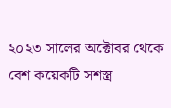২০২৩ সালের অক্টোবর থেকে বেশ কয়েকটি সশস্ত্র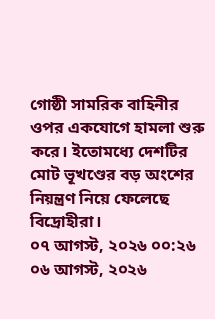গোষ্ঠী সামরিক বাহিনীর ওপর একযোগে হামলা শুরু করে। ইতোমধ্যে দেশটির মোট ভূখণ্ডের বড় অংশের নিয়ন্ত্রণ নিয়ে ফেলেছে বিদ্রোহীরা।
০৭ আগস্ট, ২০২৬ ০০:২৬
০৬ আগস্ট, ২০২৬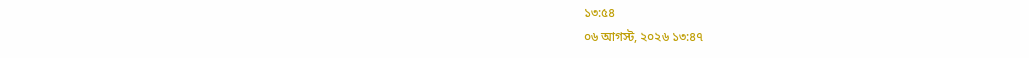১৩:৫৪
০৬ আগস্ট, ২০২৬ ১৩:৪৭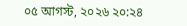০৫ আগস্ট, ২০২৬ ২০:২৪